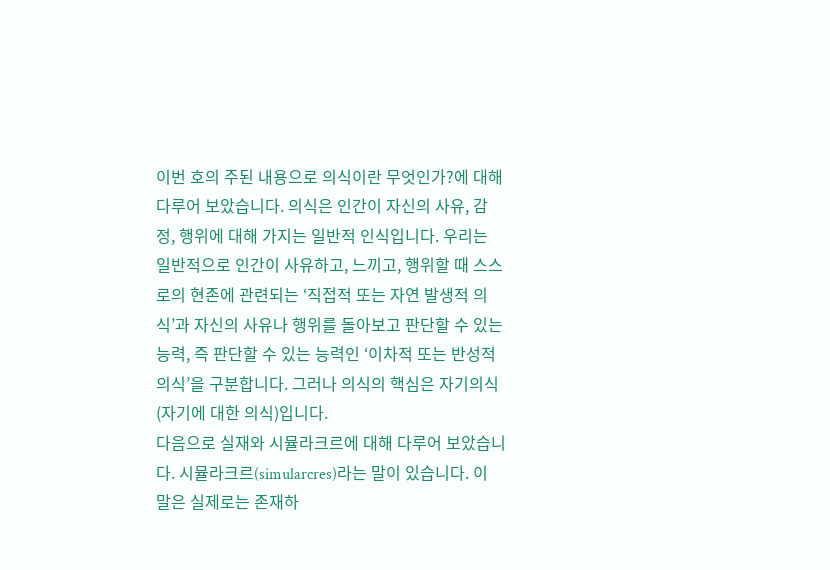이번 호의 주된 내용으로 의식이란 무엇인가?에 대해 다루어 보았습니다. 의식은 인간이 자신의 사유, 감정, 행위에 대해 가지는 일반적 인식입니다. 우리는 일반적으로 인간이 사유하고, 느끼고, 행위할 때 스스로의 현존에 관련되는 ‘직접적 또는 자연 발생적 의식’과 자신의 사유나 행위를 돌아보고 판단할 수 있는 능력, 즉 판단할 수 있는 능력인 ‘이차적 또는 반성적 의식’을 구분합니다. 그러나 의식의 핵심은 자기의식(자기에 대한 의식)입니다.
다음으로 실재와 시뮬라크르에 대해 다루어 보았습니다. 시뮬라크르(simularcres)라는 말이 있습니다. 이 말은 실제로는 존재하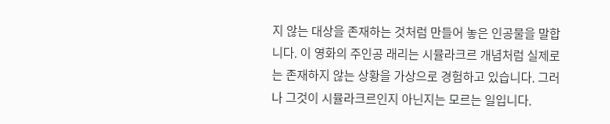지 않는 대상을 존재하는 것처럼 만들어 놓은 인공물을 말합니다. 이 영화의 주인공 래리는 시뮬라크르 개념처럼 실제로는 존재하지 않는 상황을 가상으로 경험하고 있습니다. 그러나 그것이 시뮬라크르인지 아닌지는 모르는 일입니다.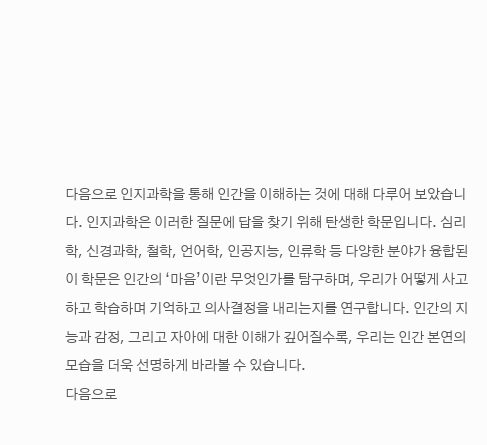다음으로 인지과학을 통해 인간을 이해하는 것에 대해 다루어 보았습니다. 인지과학은 이러한 질문에 답을 찾기 위해 탄생한 학문입니다. 심리학, 신경과학, 철학, 언어학, 인공지능, 인류학 등 다양한 분야가 융합된 이 학문은 인간의 ‘마음’이란 무엇인가를 탐구하며, 우리가 어떻게 사고하고 학습하며 기억하고 의사결정을 내리는지를 연구합니다. 인간의 지능과 감정, 그리고 자아에 대한 이해가 깊어질수록, 우리는 인간 본연의 모습을 더욱 선명하게 바라볼 수 있습니다.
다음으로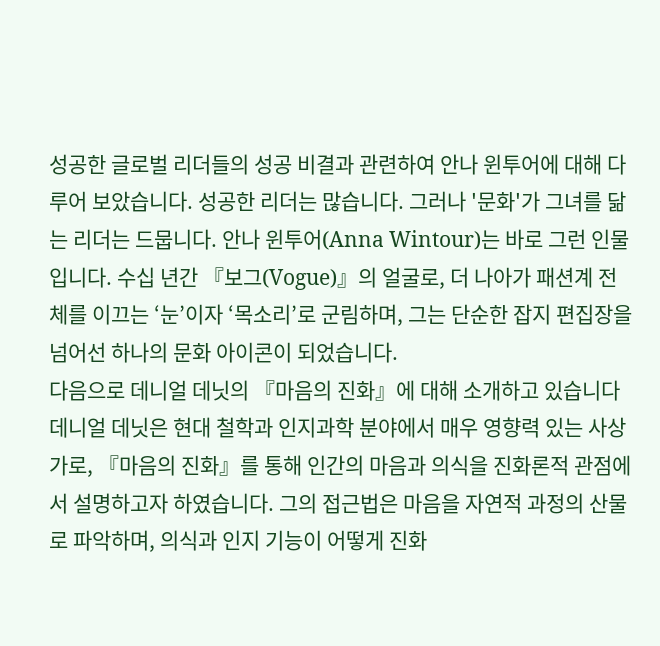성공한 글로벌 리더들의 성공 비결과 관련하여 안나 윈투어에 대해 다루어 보았습니다. 성공한 리더는 많습니다. 그러나 '문화'가 그녀를 닮는 리더는 드뭅니다. 안나 윈투어(Anna Wintour)는 바로 그런 인물입니다. 수십 년간 『보그(Vogue)』의 얼굴로, 더 나아가 패션계 전체를 이끄는 ‘눈’이자 ‘목소리’로 군림하며, 그는 단순한 잡지 편집장을 넘어선 하나의 문화 아이콘이 되었습니다.
다음으로 데니얼 데닛의 『마음의 진화』에 대해 소개하고 있습니다데니얼 데닛은 현대 철학과 인지과학 분야에서 매우 영향력 있는 사상가로, 『마음의 진화』를 통해 인간의 마음과 의식을 진화론적 관점에서 설명하고자 하였습니다. 그의 접근법은 마음을 자연적 과정의 산물로 파악하며, 의식과 인지 기능이 어떻게 진화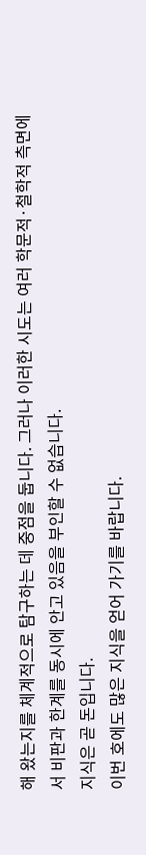해 왔는지를 체계적으로 탐구하는 데 중점을 둡니다. 그러나 이러한 시도는 여러 학문적·철학적 측면에서 비판과 한계를 동시에 안고 있음을 부인할 수 없습니다.
지식은 곧 돈입니다.
이번 호에도 많은 지식을 얻어 가기를 바랍니다.